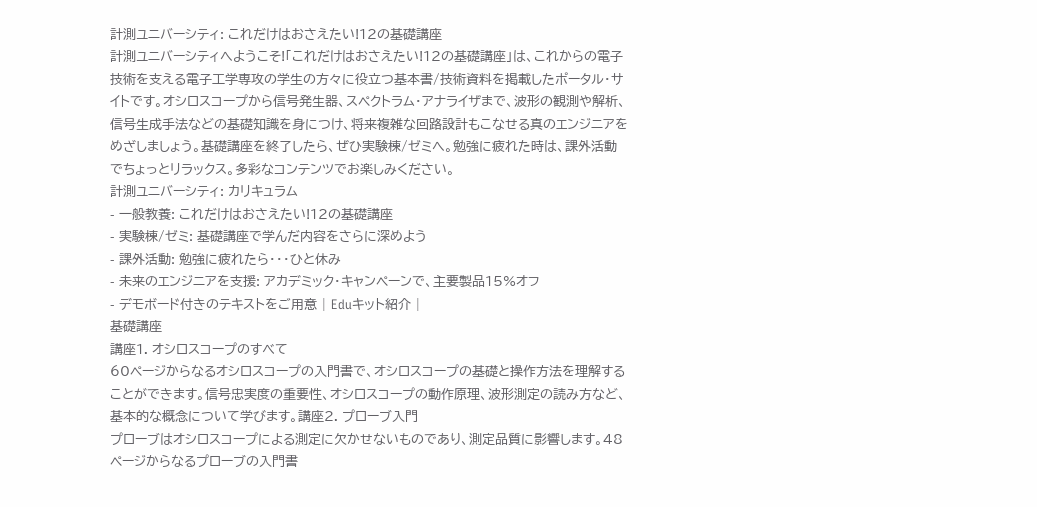計測ユニバーシティ: これだけはおさえたい!12の基礎講座
計測ユニバーシティへようこそ!「これだけはおさえたい!12の基礎講座」は、これからの電子技術を支える電子工学専攻の学生の方々に役立つ基本書/技術資料を掲載したポータル・サイトです。オシロスコープから信号発生器、スペクトラム・アナライザまで、波形の観測や解析、信号生成手法などの基礎知識を身につけ、将来複雑な回路設計もこなせる真のエンジニアをめざしましょう。基礎講座を終了したら、ぜひ実験棟/ゼミへ。勉強に疲れた時は、課外活動でちょっとリラックス。多彩なコンテンツでお楽しみください。
計測ユニバーシティ: カリキュラム
- 一般教養: これだけはおさえたい!12の基礎講座
- 実験棟/ゼミ: 基礎講座で学んだ内容をさらに深めよう
- 課外活動: 勉強に疲れたら・・・ひと休み
- 未来のエンジニアを支援: アカデミック・キャンペーンで、主要製品15%オフ
- デモボード付きのテキストをご用意 | Eduキット紹介 |
基礎講座
講座1. オシロスコープのすべて
60ページからなるオシロスコープの入門書で、オシロスコープの基礎と操作方法を理解することができます。信号忠実度の重要性、オシロスコープの動作原理、波形測定の読み方など、基本的な概念について学びます。講座2. プローブ入門
プローブはオシロスコープによる測定に欠かせないものであり、測定品質に影響します。48ページからなるプローブの入門書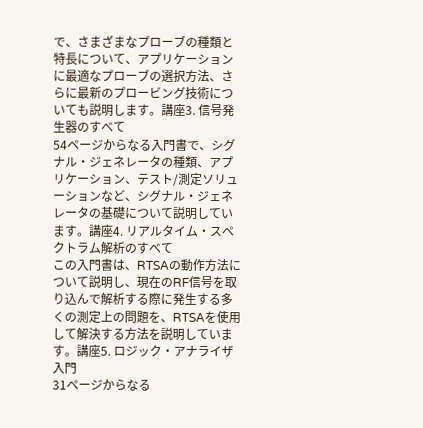で、さまざまなプローブの種類と特長について、アプリケーションに最適なプローブの選択方法、さらに最新のプロービング技術についても説明します。講座3. 信号発生器のすべて
54ページからなる入門書で、シグナル・ジェネレータの種類、アプリケーション、テスト/測定ソリューションなど、シグナル・ジェネレータの基礎について説明しています。講座4. リアルタイム・スペクトラム解析のすべて
この入門書は、RTSAの動作方法について説明し、現在のRF信号を取り込んで解析する際に発生する多くの測定上の問題を、RTSAを使用して解決する方法を説明しています。講座5. ロジック・アナライザ入門
31ページからなる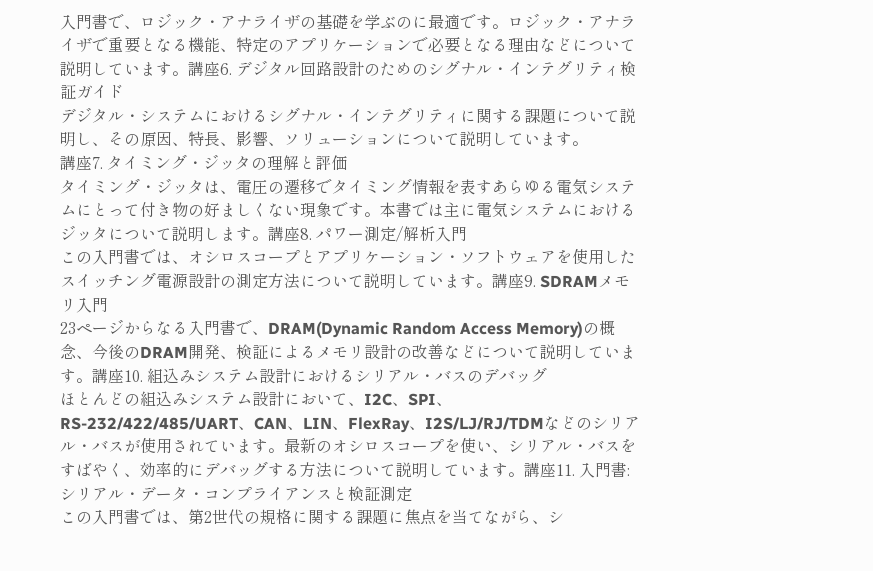入門書で、ロジック・アナライザの基礎を学ぶのに最適です。ロジック・アナライザで重要となる機能、特定のアプリケーションで必要となる理由などについて説明しています。講座6. デジタル回路設計のためのシグナル・インテグリティ検証ガイド
デジタル・システムにおけるシグナル・インテグリティに関する課題について説明し、その原因、特長、影響、ソリューションについて説明しています。
講座7. タイミング・ジッタの理解と評価
タイミング・ジッタは、電圧の遷移でタイミング情報を表すあらゆる電気システムにとって付き物の好ましくない現象です。本書では主に電気システムにおけるジッタについて説明します。講座8. パワー測定/解析入門
この入門書では、オシロスコープとアプリケーション・ソフトウェアを使用したスイッチング電源設計の測定方法について説明しています。講座9. SDRAMメモリ入門
23ページからなる入門書で、DRAM(Dynamic Random Access Memory)の概念、今後のDRAM開発、検証によるメモリ設計の改善などについて説明しています。講座10. 組込みシステム設計におけるシリアル・バスのデバッグ
ほとんどの組込みシステム設計において、I2C、SPI、RS-232/422/485/UART、CAN、LIN、FlexRay、I2S/LJ/RJ/TDMなどのシリアル・バスが使用されています。最新のオシロスコープを使い、シリアル・バスをすばやく、効率的にデバッグする方法について説明しています。講座11. 入門書:シリアル・データ・コンプライアンスと検証測定
この入門書では、第2世代の規格に関する課題に焦点を当てながら、シ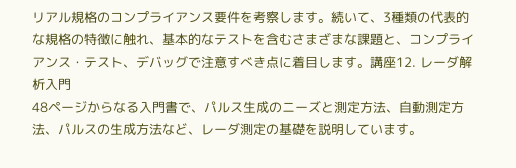リアル規格のコンプライアンス要件を考察します。続いて、3種類の代表的な規格の特徴に触れ、基本的なテストを含むさまざまな課題と、コンプライアンス・テスト、デバッグで注意すべき点に着目します。講座12. レーダ解析入門
48ページからなる入門書で、パルス生成のニーズと測定方法、自動測定方法、パルスの生成方法など、レーダ測定の基礎を説明しています。